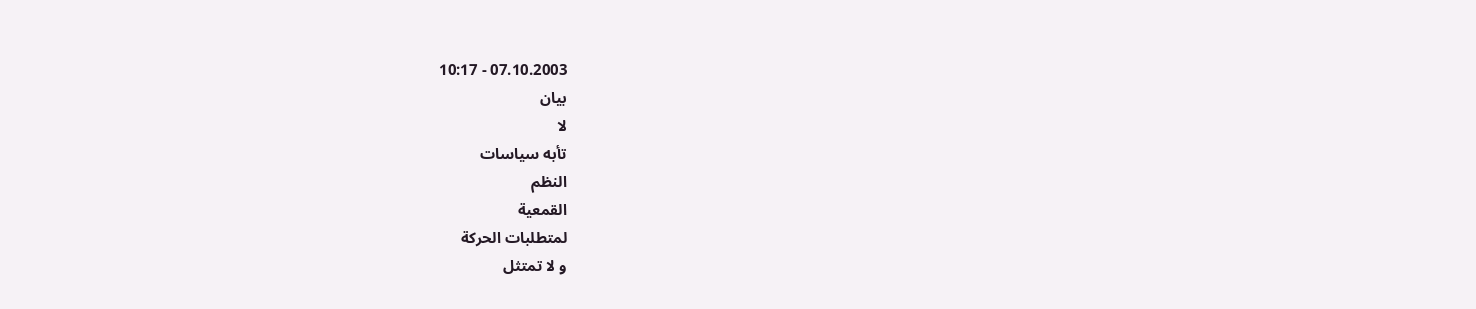07.10.2003 - 10:17
بيان
لا
تأبه سياسات
النظم
القمعية
لمتطلبات الحركة
و لا تمتثل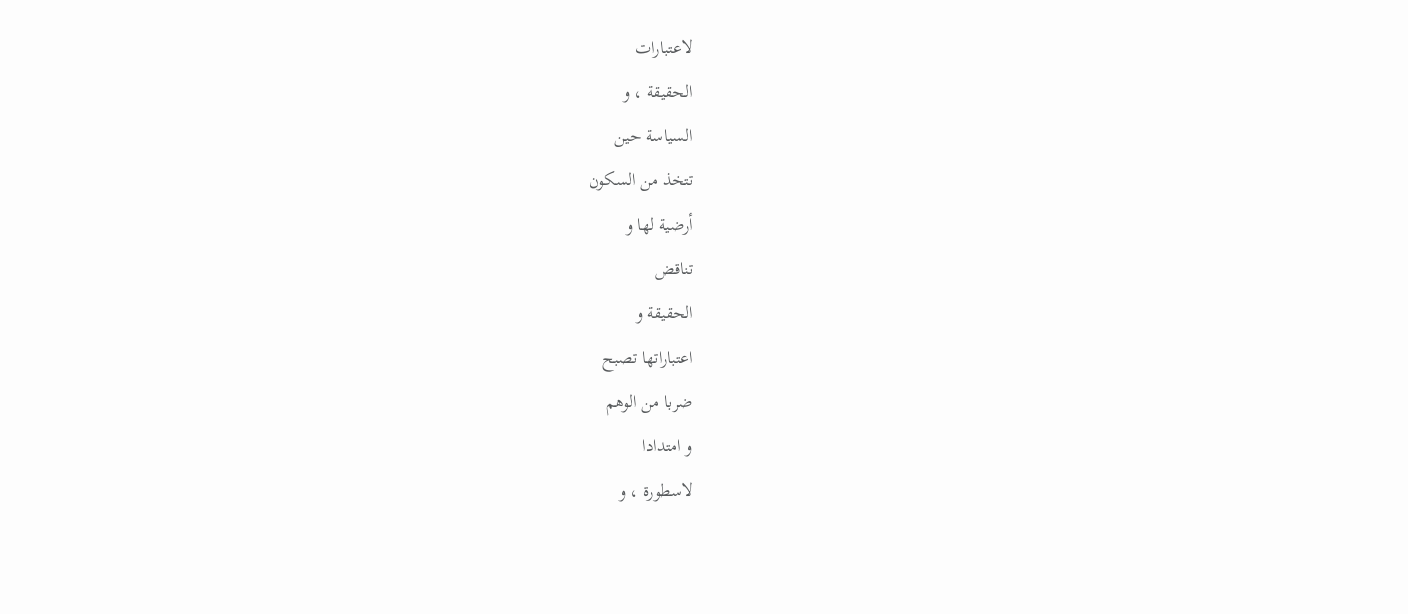لاعتبارات
الحقيقة ، و
السياسة حين
تتخذ من السكون
أرضية لها و
تناقض
الحقيقة و
اعتباراتها تصبح
ضربا من الوهم
و امتدادا
لاسطورة ، و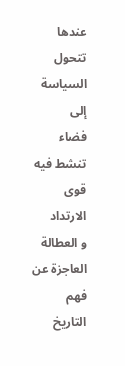عندها تتحول
السياسة إلى
فضاء تنشط فيه
قوى الارتداد
و العطالة
العاجزة عن
فهم التاريخ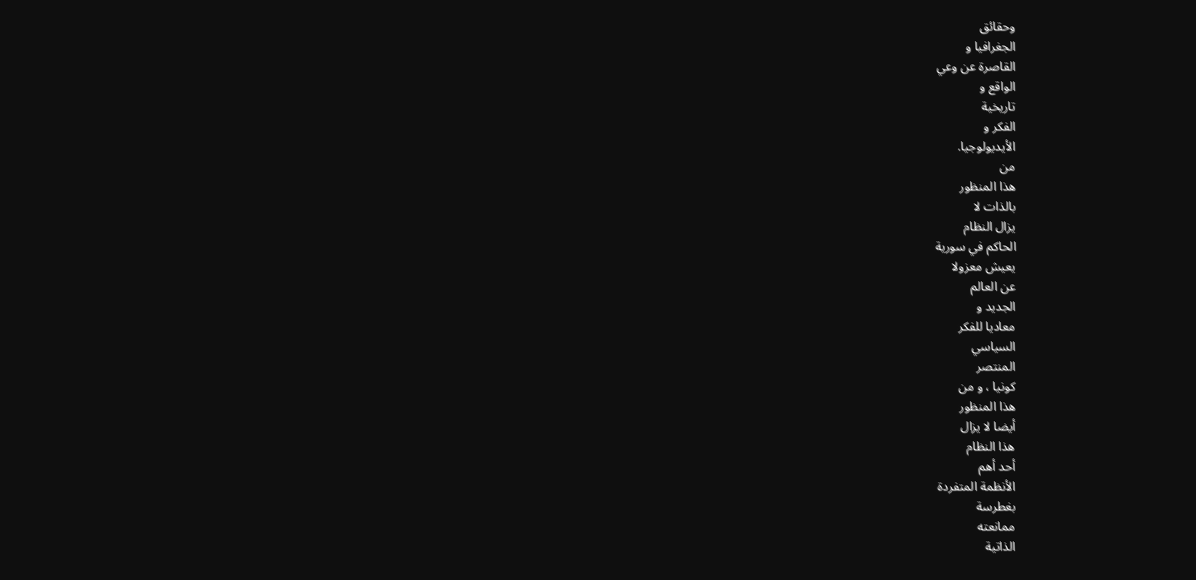وحقائق
الجغرافيا و
القاصرة عن وعي
الواقع و
تاريخية
الفكر و
الأيديولوجيا.
من
هذا المنظور
بالذات لا
يزال النظام
الحاكم في سورية
يعيش معزولا
عن العالم
الجديد و
معاديا للفكر
السياسي
المنتصر
كونيا ، و من
هذا المنظور
أيضا لا يزال
هذا النظام
أحد أهم
الأنظمة المتفردة
بغطرسة
ممانعته
الذاتية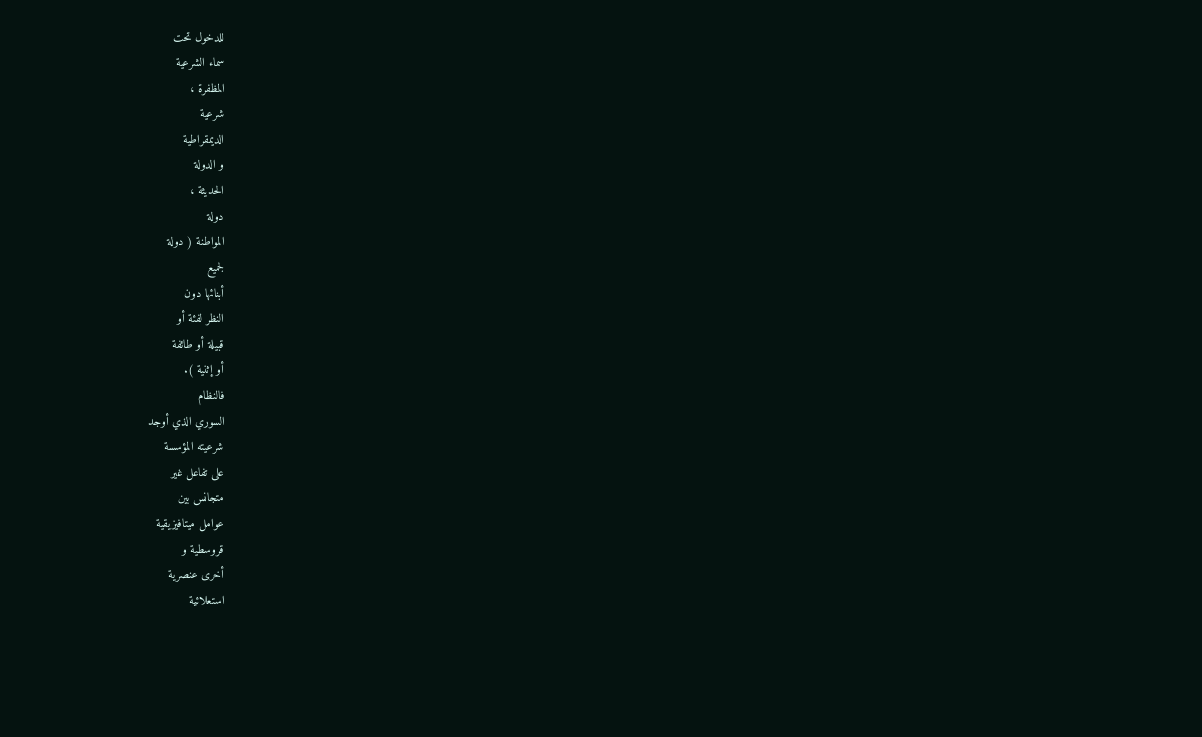للدخول تحت
سماء الشرعية
المظفرة ،
شرعية
الديمقراطية
و الدولة
الحديثة ،
دولة
المواطنة ( دولة
لجميع
أبنائها دون
النظر لفئة أو
قبيلة أو طائفة
أو إثنية ).
فالنظام
السوري الذي أوجد
شرعيته المؤسسة
على تفاعل غير
متجانس بين
عوامل ميتافيزيقية
قروسطية و
أخرى عنصرية
استعلائية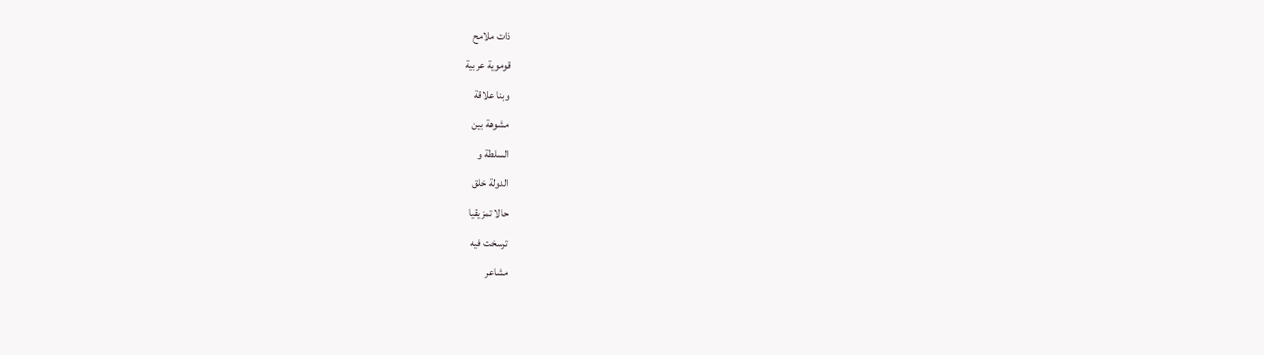ذات ملامح
قوموية عربية
وبنا علاقة
مشوهة بين
السلطة و
الدولة خلق
حالا تمزيقيا
ترسخت فيه
مشاعر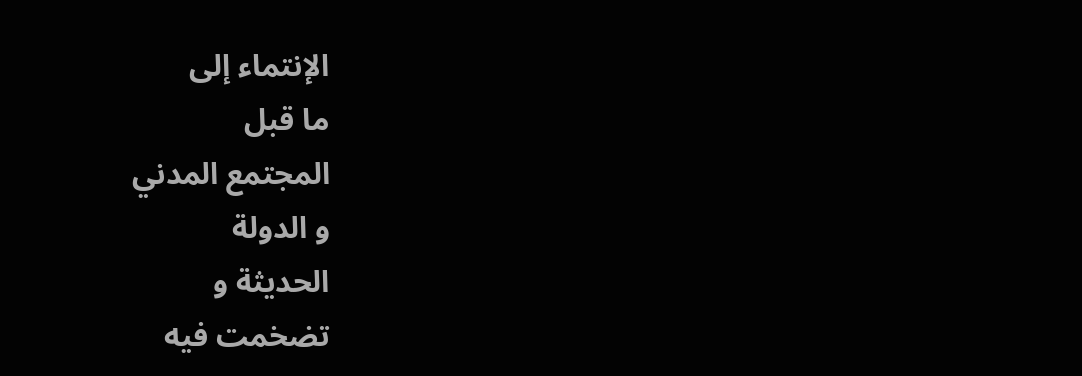الإنتماء إلى
ما قبل
المجتمع المدني
و الدولة
الحديثة و
تضخمت فيه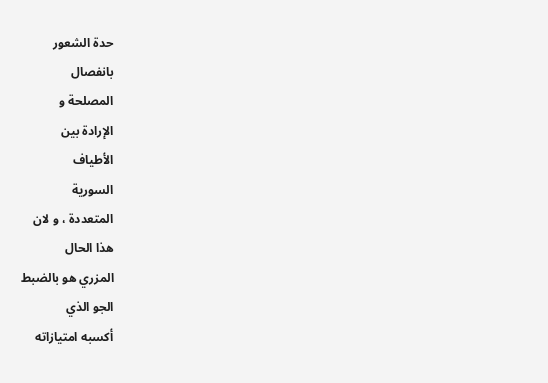حدة الشعور
بانفصال
المصلحة و
الإرادة بين
الأطياف
السورية
المتعددة ، و لان
هذا الحال
المزري هو بالضبط
الجو الذي
أكسبه امتيازاته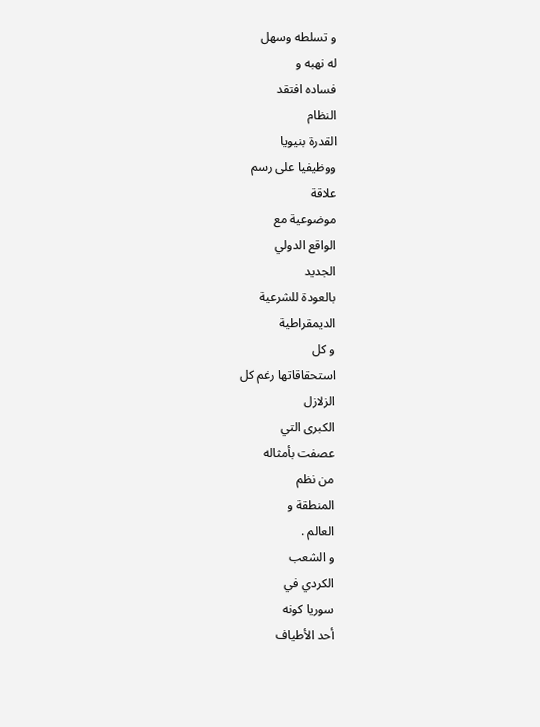و تسلطه وسهل
له نهبه و
فساده افتقد
النظام
القدرة بنيويا
ووظيفيا على رسم
علاقة
موضوعية مع
الواقع الدولي
الجديد
بالعودة للشرعية
الديمقراطية
و كل
استحقاقاتها رغم كل
الزلازل
الكبرى التي
عصفت بأمثاله
من نظم
المنطقة و
العالم .
و الشعب
الكردي في
سوريا كونه
أحد الأطياف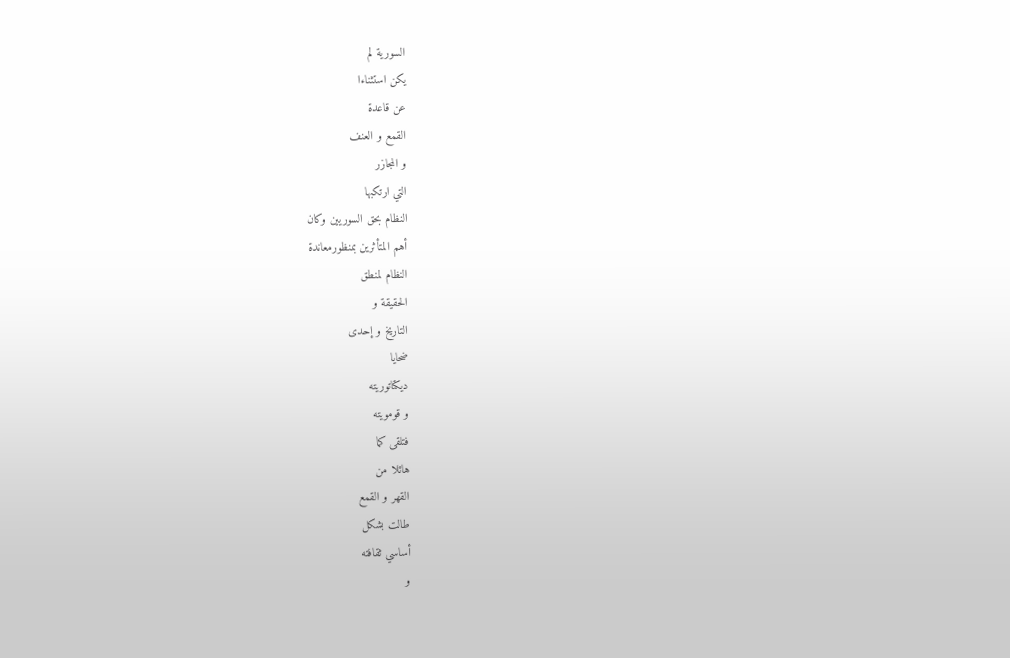السورية لم
يكن استثناءا
عن قاعدة
القمع و العنف
و المجازر
التي ارتكبها
النظام بحق السوريين وكان
أهم المتأثرين بمنظورمعاندة
النظام لمنطق
الحقيقة و
التاريخ و إحدى
ضحايا
ديكتاتوريته
و قومويته
فتلقى كما
هائلا من
القهر و القمع
طالت بشكل
أساسي ثقافته
و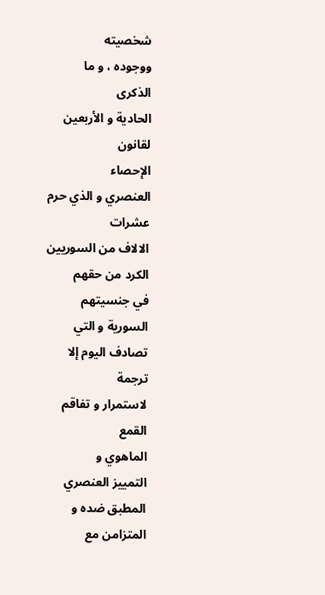شخصيته
ووجوده ، و ما
الذكرى
الحادية و الأربعين
لقانون
الإحصاء
العنصري و الذي حرم
عشرات
الالاف من السوريين
الكرد من حقهم
في جنسيتهم
السورية و التي
تصادف اليوم إلا
ترجمة
لاستمرار و تفاقم
القمع
الماهوي و
التمييز العنصري
المطبق ضده و
المتزامن مع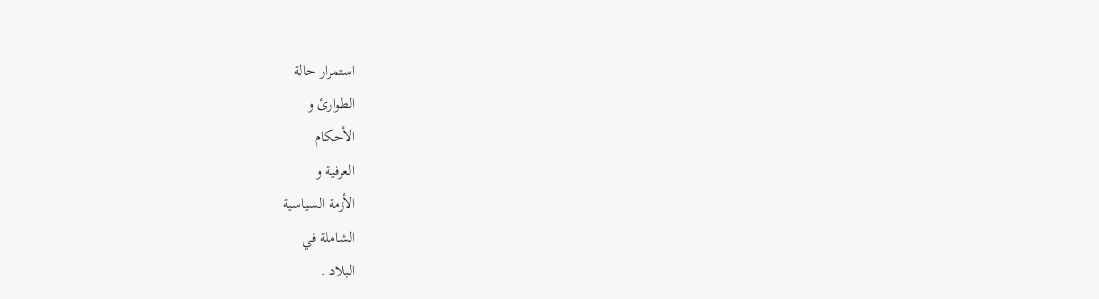استمرار حالة
الطوارئ و
الأحكام
العرفية و
الأزمة السياسية
الشاملة في
البلاد .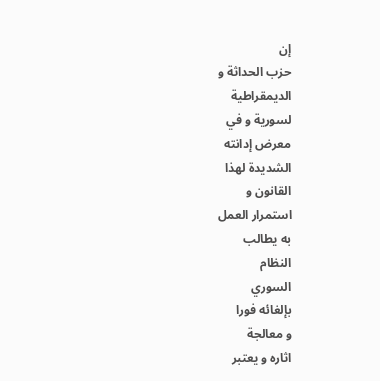إن
حزب الحداثة و
الديمقراطية
لسورية و في
معرض إدانته
الشديدة لهذا
القانون و
استمرار العمل
به يطالب
النظام
السوري
بإلغائه فورا
و معالجة
اثاره و يعتبر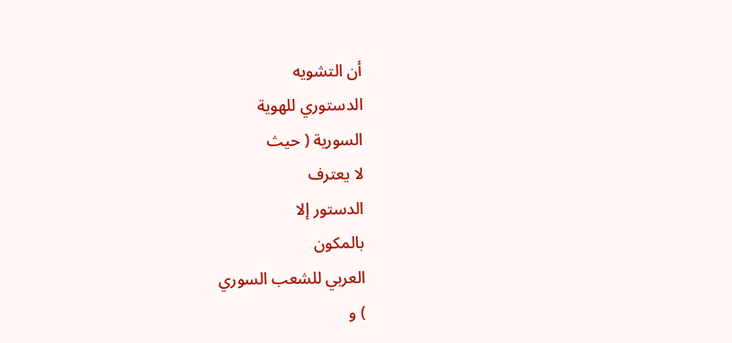أن التشويه
الدستوري للهوية
السورية ( حيث
لا يعترف
الدستور إلا
بالمكون
العربي للشعب السوري
) و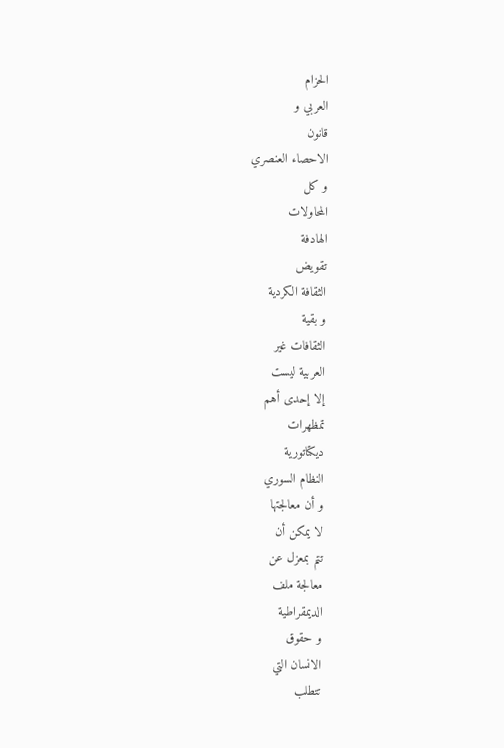الحزام
العربي و
قانون
الاحصاء العنصري
و كل
المحاولات
الهادفة
تقويض
الثقافة الكردية
و بقية
الثقافات غير
العربية ليست
إلا إحدى أهم
تمظهرات
ديكتاتورية
النظام السوري
و أن معالجتها
لا يمكن أن
تتم بمعزل عن
معالجة ملف
الديمقراطية
و حقوق
الانسان التي
تتطلب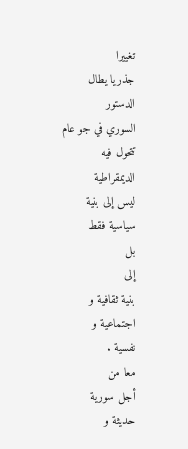تغييرا
جذريا يطال
الدستور
السوري في جو عام
تتحول فيه
الديمقراطية
ليس إلى بنية
سياسية فقط
بل
إلى
بنية ثقافية و
اجتماعية و
نفسية .
معا من
أجل سورية
حديثة و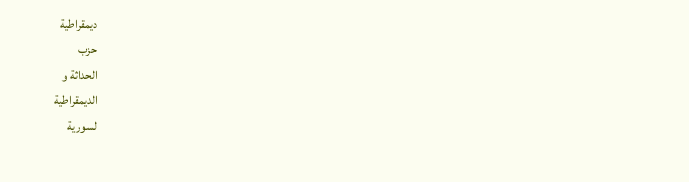ديمقراطية
حزب
الحداثة و
الديمقراطية
لسورية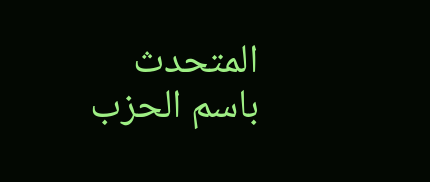المتحدث
باسم الحزب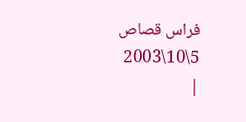فراس قصاص
5\10\2003
|